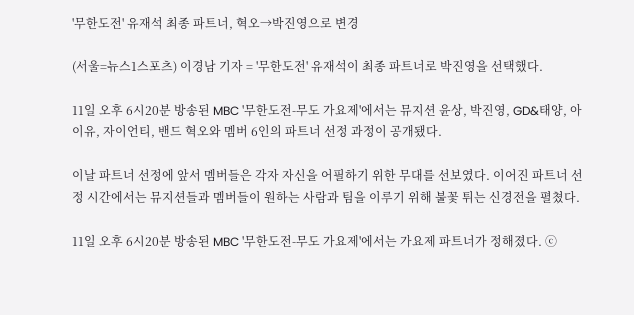'무한도전' 유재석 최종 파트너, 혁오→박진영으로 변경

(서울=뉴스1스포츠) 이경남 기자 = '무한도전' 유재석이 최종 파트너로 박진영을 선택했다.

11일 오후 6시20분 방송된 MBC '무한도전-무도 가요제'에서는 뮤지션 윤상, 박진영, GD&태양, 아이유, 자이언티, 밴드 혁오와 멤버 6인의 파트너 선정 과정이 공개됐다.

이날 파트너 선정에 앞서 멤버들은 각자 자신을 어필하기 위한 무대를 선보였다. 이어진 파트너 선정 시간에서는 뮤지션들과 멤버들이 원하는 사람과 팀을 이루기 위해 불꽃 튀는 신경전을 펼쳤다.

11일 오후 6시20분 방송된 MBC '무한도전-무도 가요제'에서는 가요제 파트너가 정해졌다. ⓒ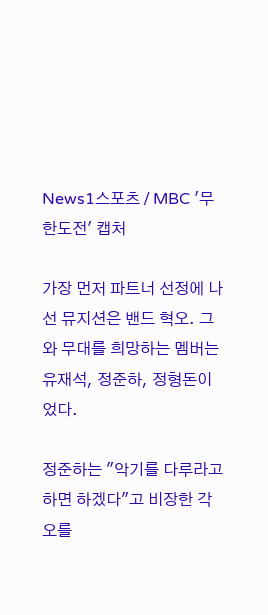News1스포츠 / MBC '무한도전' 캡처

가장 먼저 파트너 선정에 나선 뮤지션은 밴드 혁오. 그와 무대를 희망하는 멤버는 유재석, 정준하, 정형돈이었다.

정준하는 "악기를 다루라고 하면 하겠다"고 비장한 각오를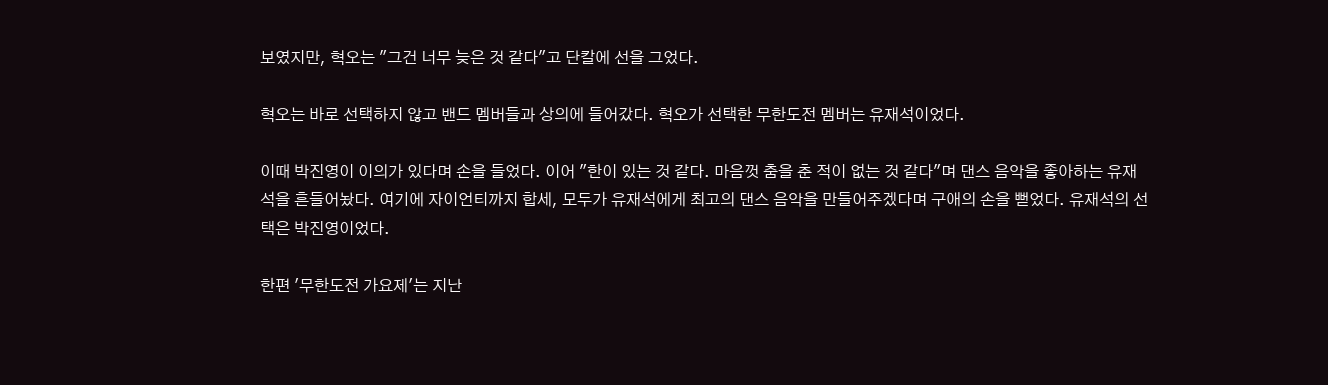보였지만, 혁오는 "그건 너무 늦은 것 같다"고 단칼에 선을 그었다.

혁오는 바로 선택하지 않고 밴드 멤버들과 상의에 들어갔다. 혁오가 선택한 무한도전 멤버는 유재석이었다.

이때 박진영이 이의가 있다며 손을 들었다. 이어 "한이 있는 것 같다. 마음껏 춤을 춘 적이 없는 것 같다"며 댄스 음악을 좋아하는 유재석을 흔들어놨다. 여기에 자이언티까지 합세, 모두가 유재석에게 최고의 댄스 음악을 만들어주겠다며 구애의 손을 뻗었다. 유재석의 선택은 박진영이었다.

한편 '무한도전 가요제'는 지난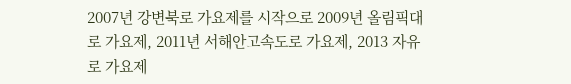2007년 강변북로 가요제를 시작으로 2009년 올림픽대로 가요제, 2011년 서해안고속도로 가요제, 2013 자유로 가요제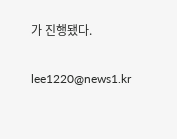가 진행됐다.

lee1220@news1.kr